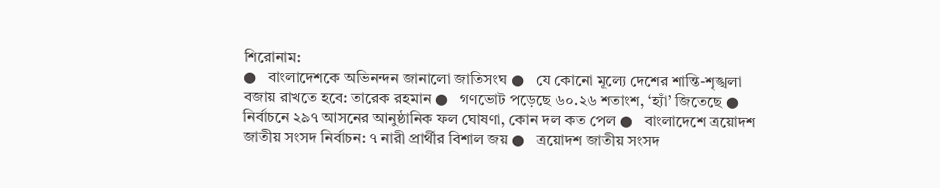শিরোনাম:
●   বাংলাদেশকে অভিনন্দন জানালো জাতিসংঘ ●   যে কোনো মূল্যে দেশের শান্তি-শৃঙ্খলা বজায় রাখতে হবে: তারেক রহমান ●   গণভোট পড়েছে ৬০.২৬ শতাংশ, ‘হ্যাঁ’ জিতেছে ●   নির্বাচনে ২৯৭ আসনের আনুষ্ঠানিক ফল ঘোষণা, কোন দল কত পেল ●   বাংলাদেশে ত্রয়োদশ জাতীয় সংসদ নির্বাচন: ৭ নারী প্রার্থীর বিশাল জয় ●   ত্রয়োদশ জাতীয় সংসদ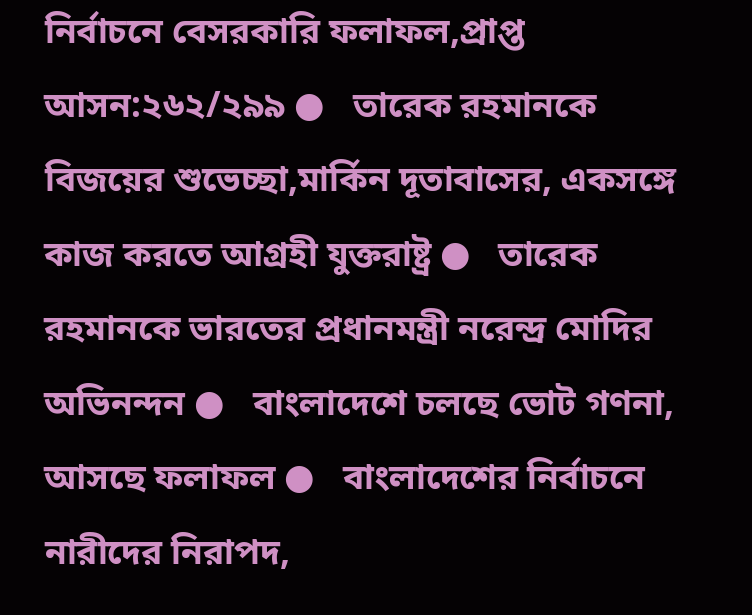নির্বাচনে বেসরকারি ফলাফল,প্রাপ্ত আসন:২৬২/২৯৯ ●   তারেক রহমানকে বিজয়ের শুভেচ্ছা,মার্কিন দূতাবাসের, একসঙ্গে কাজ করতে আগ্রহী যুক্তরাষ্ট্র ●   তারেক রহমানকে ভারতের প্রধানমন্ত্রী নরেন্দ্র মোদির অভিনন্দন ●   বাংলাদেশে চলছে ভোট গণনা, আসছে ফলাফল ●   বাংলাদেশের নির্বাচনে নারীদের নিরাপদ,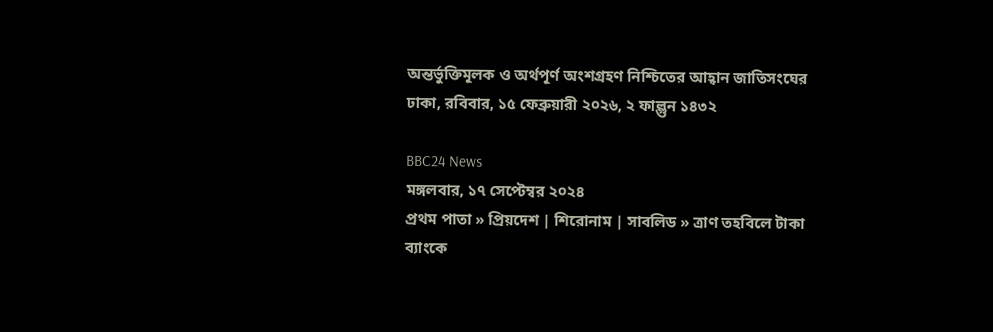অন্তর্ভুক্তিমূলক ও অর্থপূর্ণ অংশগ্রহণ নিশ্চিতের আহ্বান জাতিসংঘের
ঢাকা, রবিবার, ১৫ ফেব্রুয়ারী ২০২৬, ২ ফাল্গুন ১৪৩২

BBC24 News
মঙ্গলবার, ১৭ সেপ্টেম্বর ২০২৪
প্রথম পাতা » প্রিয়দেশ | শিরোনাম | সাবলিড » ত্রাণ তহবিলে টাকা ব্যাংকে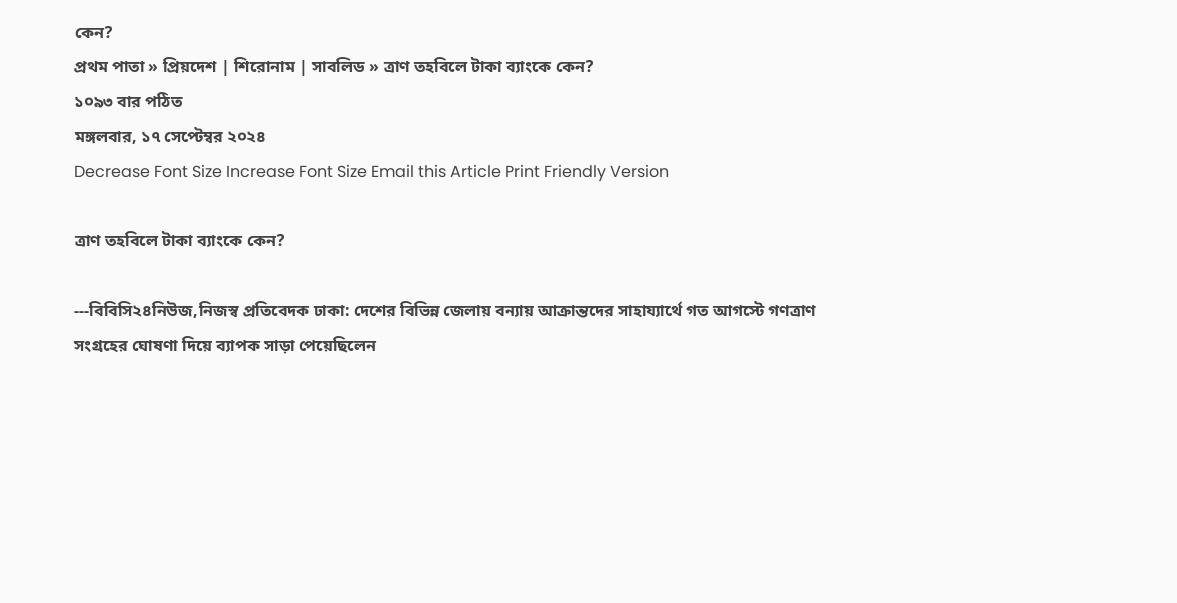কেন?
প্রথম পাতা » প্রিয়দেশ | শিরোনাম | সাবলিড » ত্রাণ তহবিলে টাকা ব্যাংকে কেন?
১০৯৩ বার পঠিত
মঙ্গলবার, ১৭ সেপ্টেম্বর ২০২৪
Decrease Font Size Increase Font Size Email this Article Print Friendly Version

ত্রাণ তহবিলে টাকা ব্যাংকে কেন?

---বিবিসি২৪নিউজ,নিজস্ব প্রতিবেদক ঢাকা: দেশের বিভিন্ন জেলায় বন্যায় আক্রান্তদের সাহায্যার্থে গত আগস্টে গণত্রাণ সংগ্রহের ঘোষণা দিয়ে ব্যাপক সাড়া পেয়েছিলেন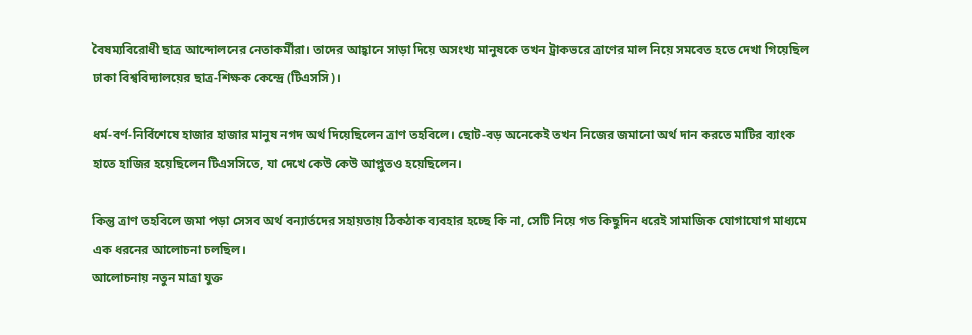বৈষম্যবিরোধী ছাত্র আন্দোলনের নেতাকর্মীরা। তাদের আহ্বানে সাড়া দিয়ে অসংখ্য মানুষকে তখন ট্রাকভরে ত্রাণের মাল নিয়ে সমবেত হতে দেখা গিয়েছিল ঢাকা বিশ্ববিদ্যালয়ের ছাত্র-শিক্ষক কেন্দ্রে (টিএসসি)।

ধর্ম-বর্ণ-নির্বিশেষে হাজার হাজার মানুষ নগদ অর্থ দিয়েছিলেন ত্রাণ তহবিলে। ছোট-বড় অনেকেই তখন নিজের জমানো অর্থ দান করতে মাটির ব্যাংক হাতে হাজির হয়েছিলেন টিএসসিতে, যা দেখে কেউ কেউ আপ্লুতও হয়েছিলেন।

কিন্তু ত্রাণ তহবিলে জমা পড়া সেসব অর্থ বন্যার্তদের সহায়তায় ঠিকঠাক ব্যবহার হচ্ছে কি না, সেটি নিয়ে গত কিছুদিন ধরেই সামাজিক যোগাযোগ মাধ্যমে এক ধরনের আলোচনা চলছিল।
আলোচনায় নতুন মাত্রা যুক্ত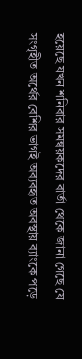হয়েছে যখন শনিবার সমন্বয়কদের বার্তা থেকে জানা গেছে যে সংগৃহীত অর্থের বেশির ভাগই অব্যবহৃত অবস্থায় ব্যাংকে পড়ে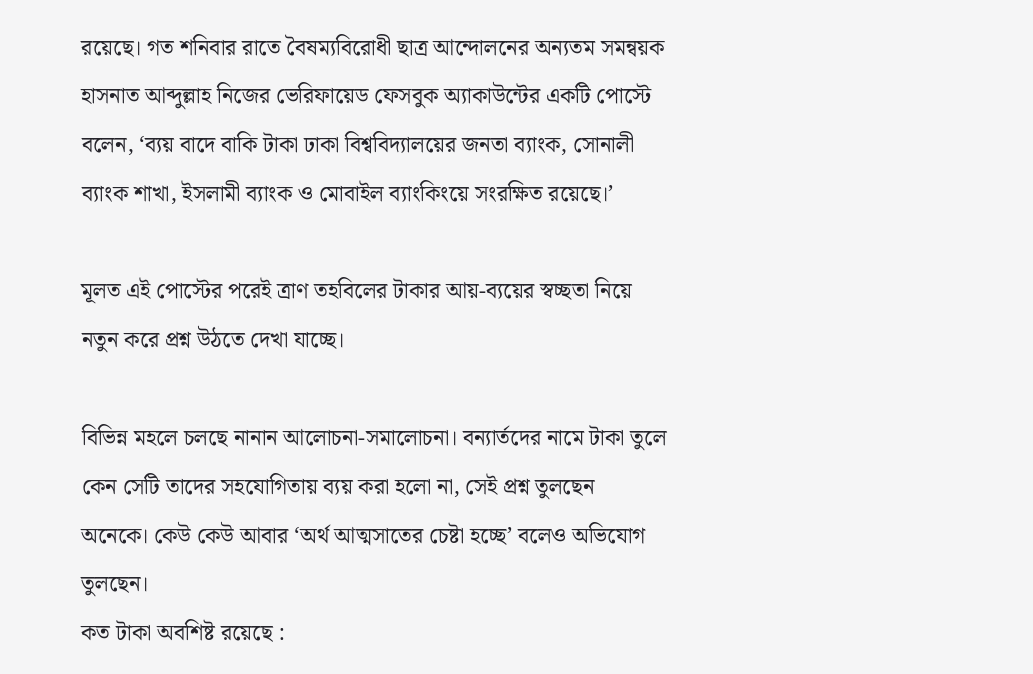রয়েছে। গত শনিবার রাতে বৈষম্যবিরোধী ছাত্র আন্দোলনের অন্যতম সমন্বয়ক হাসনাত আব্দুল্লাহ নিজের ভেরিফায়েড ফেসবুক অ্যাকাউন্টের একটি পোস্টে বলেন, ‘ব্যয় বাদে বাকি টাকা ঢাকা বিশ্ববিদ্যালয়ের জনতা ব্যাংক, সোনালী ব্যাংক শাখা, ইসলামী ব্যাংক ও মোবাইল ব্যাংকিংয়ে সংরক্ষিত রয়েছে।’

মূলত এই পোস্টের পরেই ত্রাণ তহবিলের টাকার আয়-ব্যয়ের স্বচ্ছতা নিয়ে নতুন করে প্রশ্ন উঠতে দেখা যাচ্ছে।

বিভিন্ন মহলে চলছে নানান আলোচনা-সমালোচনা। বন্যার্তদের নামে টাকা তুলে কেন সেটি তাদের সহযোগিতায় ব্যয় করা হলো না, সেই প্রশ্ন তুলছেন অনেকে। কেউ কেউ আবার ‘অর্থ আত্মসাতের চেষ্টা হচ্ছে’ বলেও অভিযোগ তুলছেন।
কত টাকা অবশিষ্ট রয়েছে :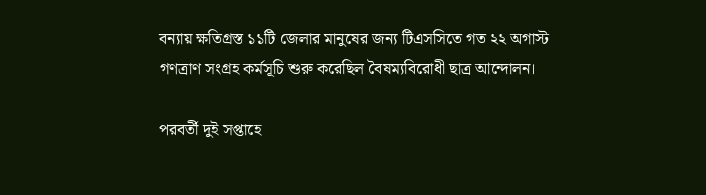বন্যায় ক্ষতিগ্রস্ত ১১টি জেলার মানুষের জন্য টিএসসিতে গত ২২ অগাস্ট গণত্রাণ সংগ্রহ কর্মসূচি শুরু করেছিল বৈষম্যবিরোধী ছাত্র আন্দোলন।

পরবর্তী দুই সপ্তাহে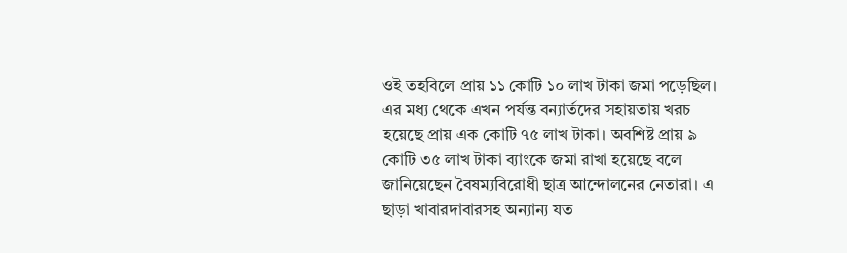ওই তহবিলে প্রায় ১১ কোটি ১০ লাখ টাকা জমা পড়েছিল। এর মধ্য থেকে এখন পর্যন্ত বন্যার্তদের সহায়তায় খরচ হয়েছে প্রায় এক কোটি ৭৫ লাখ টাকা। অবশিষ্ট প্রায় ৯ কোটি ৩৫ লাখ টাকা ব্যাংকে জমা রাখা হয়েছে বলে জানিয়েছেন বৈষম্যবিরোধী ছাত্র আন্দোলনের নেতারা। এ ছাড়া খাবারদাবারসহ অন্যান্য যত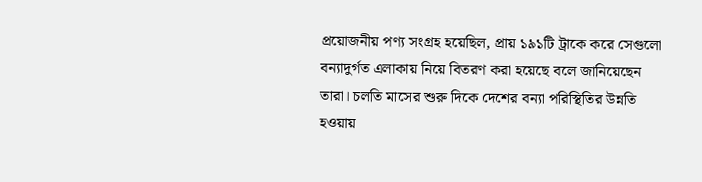প্রয়োজনীয় পণ্য সংগ্রহ হয়েছিল, প্রায় ১৯১টি ট্রাকে করে সেগুলো বন্যাদুর্গত এলাকায় নিয়ে বিতরণ করা হয়েছে বলে জানিয়েছেন তারা। চলতি মাসের শুরু দিকে দেশের বন্যা পরিস্থিতির উন্নতি হওয়ায়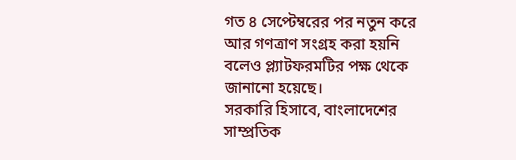গত ৪ সেপ্টেম্বরের পর নতুন করে আর গণত্রাণ সংগ্রহ করা হয়নি বলেও প্ল্যাটফরমটির পক্ষ থেকে জানানো হয়েছে।
সরকারি হিসাবে, বাংলাদেশের সাম্প্রতিক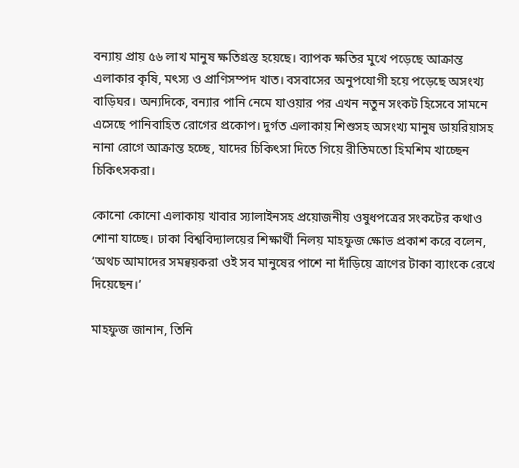বন্যায় প্রায় ৫৬ লাখ মানুষ ক্ষতিগ্রস্ত হয়েছে। ব্যাপক ক্ষতির মুখে পড়েছে আক্রান্ত এলাকার কৃষি, মৎস্য ও প্রাণিসম্পদ খাত। বসবাসের অনুপযোগী হয়ে পড়েছে অসংখ্য বাড়িঘর। অন্যদিকে, বন্যার পানি নেমে যাওয়ার পর এখন নতুন সংকট হিসেবে সামনে এসেছে পানিবাহিত রোগের প্রকোপ। দুর্গত এলাকায় শিশুসহ অসংখ্য মানুষ ডায়রিয়াসহ নানা রোগে আক্রান্ত হচ্ছে, যাদের চিকিৎসা দিতে গিয়ে রীতিমতো হিমশিম খাচ্ছেন চিকিৎসকরা।

কোনো কোনো এলাকায় খাবার স্যালাইনসহ প্রয়োজনীয় ওষুধপত্রের সংকটের কথাও শোনা যাচ্ছে। ঢাকা বিশ্ববিদ্যালয়ের শিক্ষার্থী নিলয় মাহফুজ ক্ষোভ প্রকাশ করে বলেন, ‘অথচ আমাদের সমন্বয়করা ওই সব মানুষের পাশে না দাঁড়িয়ে ত্রাণের টাকা ব্যাংকে রেখে দিয়েছেন।’

মাহফুজ জানান, তিনি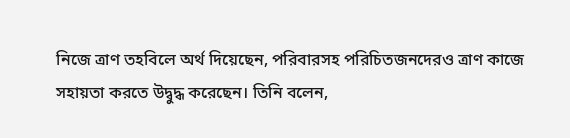নিজে ত্রাণ তহবিলে অর্থ দিয়েছেন, পরিবারসহ পরিচিতজনদেরও ত্রাণ কাজে সহায়তা করতে উদ্বুদ্ধ করেছেন। তিনি বলেন,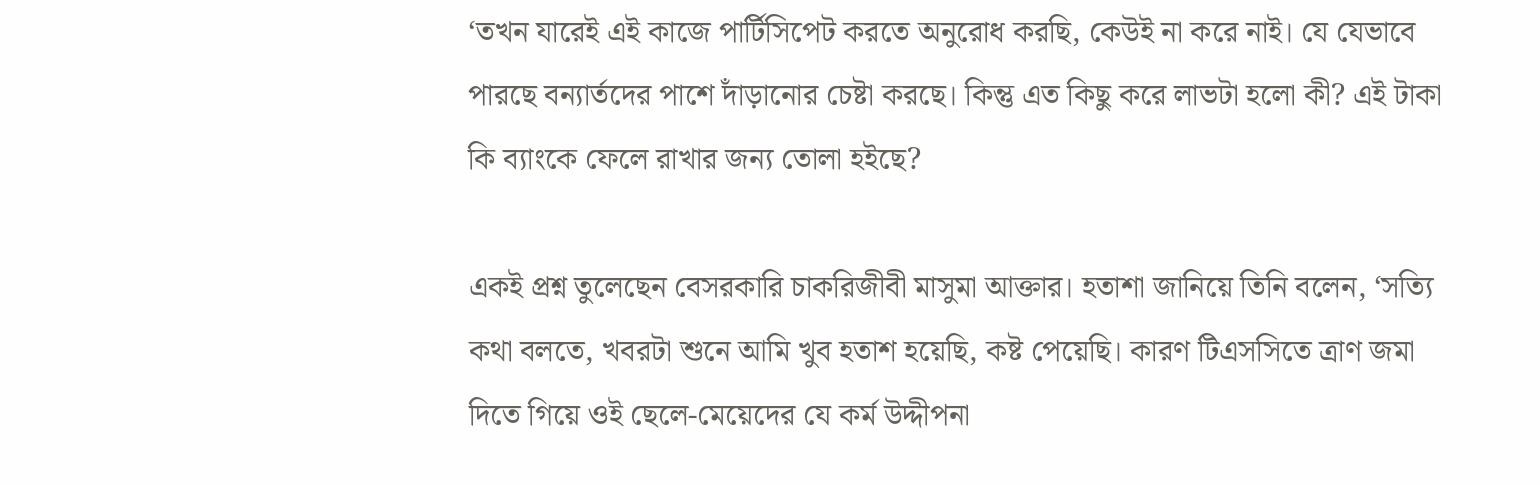‘তখন যারেই এই কাজে পার্টিসিপেট করতে অনুরোধ করছি, কেউই না করে নাই। যে যেভাবে পারছে বন্যার্তদের পাশে দাঁড়ানোর চেষ্টা করছে। কিন্তু এত কিছু করে লাভটা হলো কী? এই টাকা কি ব্যাংকে ফেলে রাখার জন্য তোলা হইছে?

একই প্রশ্ন তুলেছেন বেসরকারি চাকরিজীবী মাসুমা আক্তার। হতাশা জানিয়ে তিনি বলেন, ‘সত্যি কথা বলতে, খবরটা শুনে আমি খুব হতাশ হয়েছি, কষ্ট পেয়েছি। কারণ টিএসসিতে ত্রাণ জমা দিতে গিয়ে ওই ছেলে-মেয়েদের যে কর্ম উদ্দীপনা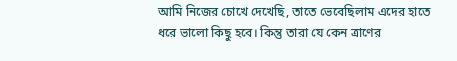আমি নিজের চোখে দেখেছি, তাতে ভেবেছিলাম এদের হাতে ধরে ভালো কিছু হবে। কিন্তু তারা যে কেন ত্রাণের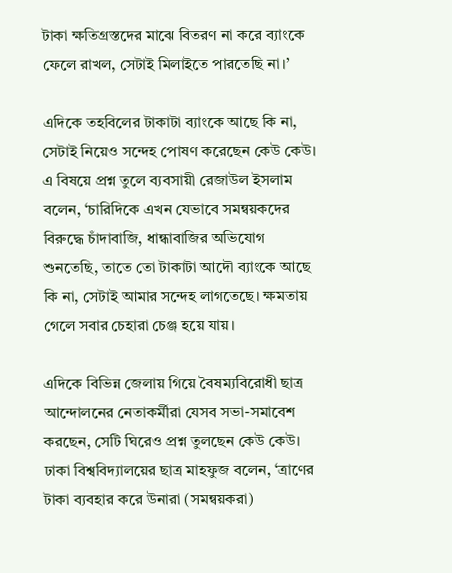টাকা ক্ষতিগ্রস্তদের মাঝে বিতরণ না করে ব্যাংকে ফেলে রাখল, সেটাই মিলাইতে পারতেছি না।’

এদিকে তহবিলের টাকাটা ব্যাংকে আছে কি না, সেটাই নিয়েও সন্দেহ পোষণ করেছেন কেউ কেউ। এ বিষয়ে প্রশ্ন তুলে ব্যবসায়ী রেজাউল ইসলাম বলেন, ‘চারিদিকে এখন যেভাবে সমন্বয়কদের বিরুদ্ধে চাঁদাবাজি, ধান্ধাবাজির অভিযোগ শুনতেছি, তাতে তো টাকাটা আদৌ ব্যাংকে আছে কি না, সেটাই আমার সন্দেহ লাগতেছে। ক্ষমতায় গেলে সবার চেহারা চেঞ্জ হয়ে যায়।

এদিকে বিভিন্ন জেলায় গিয়ে বৈষম্যবিরোধী ছাত্র আন্দোলনের নেতাকর্মীরা যেসব সভা-সমাবেশ করছেন, সেটি ঘিরেও প্রশ্ন তুলছেন কেউ কেউ। ঢাকা বিশ্ববিদ্যালয়ের ছাত্র মাহফুজ বলেন, ‘ত্রাণের টাকা ব্যবহার করে উনারা (সমন্বয়করা)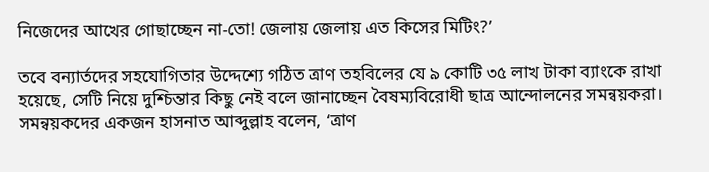নিজেদের আখের গোছাচ্ছেন না-তো! জেলায় জেলায় এত কিসের মিটিং?’

তবে বন্যার্তদের সহযোগিতার উদ্দেশ্যে গঠিত ত্রাণ তহবিলের যে ৯ কোটি ৩৫ লাখ টাকা ব্যাংকে রাখা হয়েছে, সেটি নিয়ে দুশ্চিন্তার কিছু নেই বলে জানাচ্ছেন বৈষম্যবিরোধী ছাত্র আন্দোলনের সমন্বয়করা। সমন্বয়কদের একজন হাসনাত আব্দুল্লাহ বলেন, ‘ত্রাণ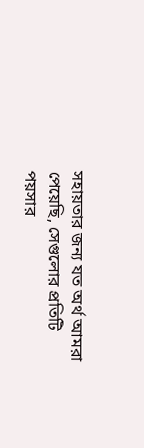সহায়তার জন্য যত অর্থ আমরা পেয়েছি, সেগুলোর প্রতিটি পয়সার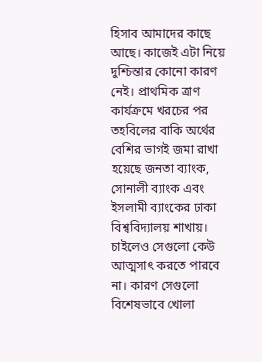হিসাব আমাদের কাছে আছে। কাজেই এটা নিয়ে দুশ্চিন্তার কোনো কারণ নেই। প্রাথমিক ত্রাণ কার্যক্রমে খরচের পর তহবিলের বাকি অর্থের বেশির ভাগই জমা রাখা হয়েছে জনতা ব্যাংক, সোনালী ব্যাংক এবং ইসলামী ব্যাংকের ঢাকা বিশ্ববিদ্যালয় শাখায়। চাইলেও সেগুলো কেউ আত্মসাৎ করতে পারবে না। কারণ সেগুলো বিশেষভাবে খোলা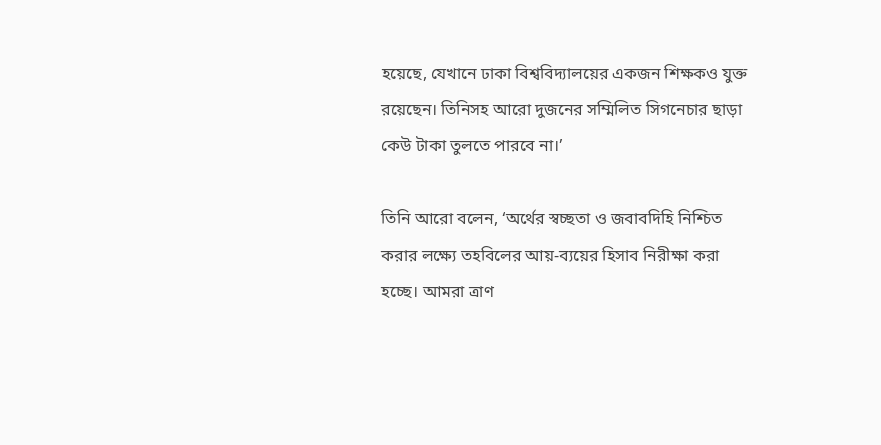হয়েছে, যেখানে ঢাকা বিশ্ববিদ্যালয়ের একজন শিক্ষকও যুক্ত রয়েছেন। তিনিসহ আরো দুজনের সম্মিলিত সিগনেচার ছাড়া কেউ টাকা তুলতে পারবে না।’

তিনি আরো বলেন, ‘অর্থের স্বচ্ছতা ও জবাবদিহি নিশ্চিত করার লক্ষ্যে তহবিলের আয়-ব্যয়ের হিসাব নিরীক্ষা করা হচ্ছে। আমরা ত্রাণ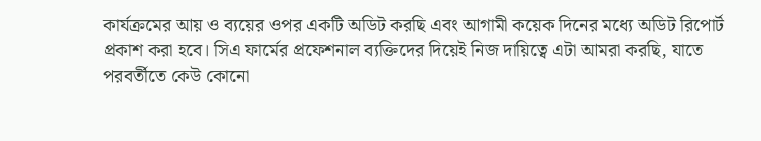কার্যক্রমের আয় ও ব্যয়ের ওপর একটি অডিট করছি এবং আগামী কয়েক দিনের মধ্যে অডিট রিপোর্ট প্রকাশ করা হবে। সিএ ফার্মের প্রফেশনাল ব্যক্তিদের দিয়েই নিজ দায়িত্বে এটা আমরা করছি, যাতে পরবর্তীতে কেউ কোনো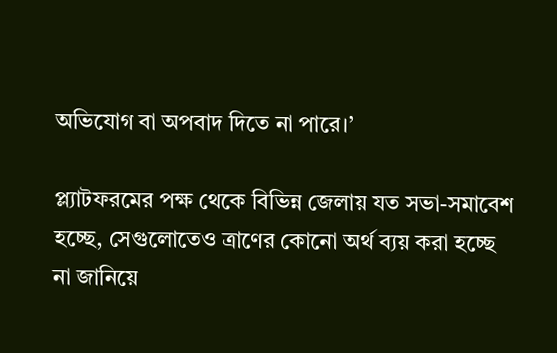অভিযোগ বা অপবাদ দিতে না পারে।’

প্ল্যাটফরমের পক্ষ থেকে বিভিন্ন জেলায় যত সভা-সমাবেশ হচ্ছে, সেগুলোতেও ত্রাণের কোনো অর্থ ব্যয় করা হচ্ছে না জানিয়ে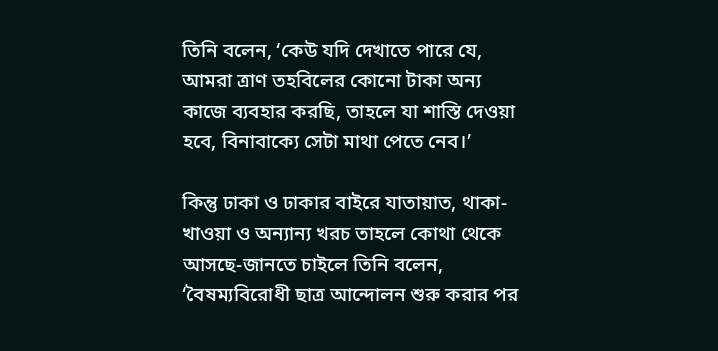তিনি বলেন, ‘কেউ যদি দেখাতে পারে যে, আমরা ত্রাণ তহবিলের কোনো টাকা অন্য কাজে ব্যবহার করছি, তাহলে যা শাস্তি দেওয়া হবে, বিনাবাক্যে সেটা মাথা পেতে নেব।’

কিন্তু ঢাকা ও ঢাকার বাইরে যাতায়াত, থাকা-খাওয়া ও অন্যান্য খরচ তাহলে কোথা থেকে আসছে-জানতে চাইলে তিনি বলেন, ‘বৈষম্যবিরোধী ছাত্র আন্দোলন শুরু করার পর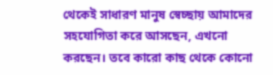থেকেই সাধারণ মানুষ স্বেচ্ছায় আমাদের সহযোগিতা করে আসছেন, এখনো করছেন। তবে কারো কাছ থেকে কোনো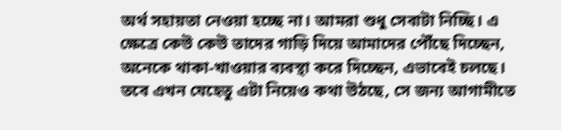অর্থ সহায়তা নেওয়া হচ্ছে না। আমরা শুধু সেবাটা নিচ্ছি। এ ক্ষেত্রে কেউ কেউ তাদের গাড়ি দিয়ে আমাদের পৌঁছে দিচ্ছেন, অনেকে থাকা-খাওয়ার ব্যবস্থা করে দিচ্ছেন, এভাবেই চলছে। তবে এখন যেহেতু এটা নিয়েও কথা উঠছে, সে জন্য আগামীতে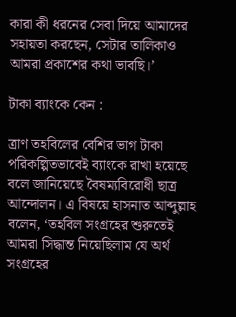কারা কী ধরনের সেবা দিয়ে আমাদের সহায়তা করছেন, সেটার তালিকাও আমরা প্রকাশের কথা ভাবছি।’

টাকা ব্যাংকে কেন :

ত্রাণ তহবিলের বেশির ভাগ টাকা পরিকল্পিতভাবেই ব্যাংকে রাখা হয়েছে বলে জানিয়েছে বৈষম্যবিরোধী ছাত্র আন্দোলন। এ বিষয়ে হাসনাত আব্দুল্লাহ বলেন, ‘তহবিল সংগ্রহের শুরুতেই আমরা সিদ্ধান্ত নিয়েছিলাম যে অর্থ সংগ্রহের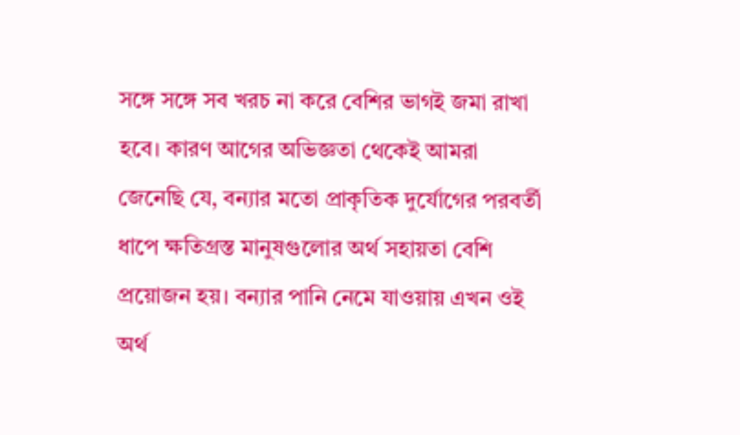সঙ্গে সঙ্গে সব খরচ না করে বেশির ভাগই জমা রাখা হবে। কারণ আগের অভিজ্ঞতা থেকেই আমরা জেনেছি যে, বন্যার মতো প্রাকৃতিক দুর্যোগের পরবর্তী ধাপে ক্ষতিগ্রস্ত মানুষগুলোর অর্থ সহায়তা বেশি প্রয়োজন হয়। বন্যার পানি নেমে যাওয়ায় এখন ওই অর্থ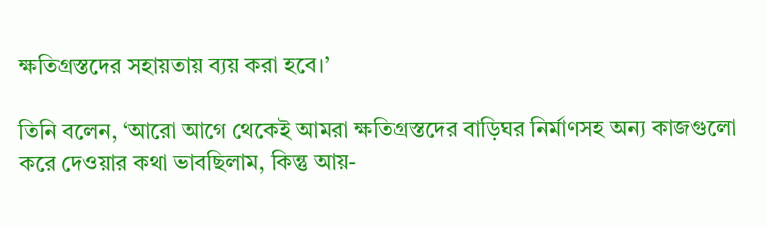ক্ষতিগ্রস্তদের সহায়তায় ব্যয় করা হবে।’

তিনি বলেন, ‘আরো আগে থেকেই আমরা ক্ষতিগ্রস্তদের বাড়িঘর নির্মাণসহ অন্য কাজগুলো করে দেওয়ার কথা ভাবছিলাম, কিন্তু আয়-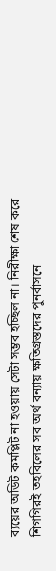ব্যয়ের অডিট কমপ্লিট না হওয়ায় সেটা সম্ভব হচ্ছিল না। নিরীক্ষা শেষ করে শিগগিরই তহবিলের সব অর্থ বন্যায় ক্ষতিগ্রস্তদের পুনর্বাসনে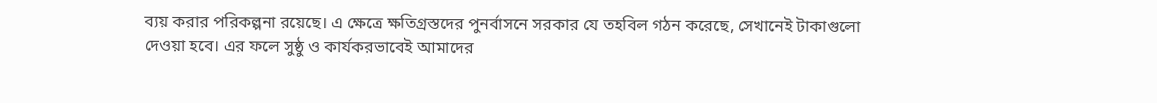ব্যয় করার পরিকল্পনা রয়েছে। এ ক্ষেত্রে ক্ষতিগ্রস্তদের পুনর্বাসনে সরকার যে তহবিল গঠন করেছে, সেখানেই টাকাগুলো দেওয়া হবে। এর ফলে সুষ্ঠু ও কার্যকরভাবেই আমাদের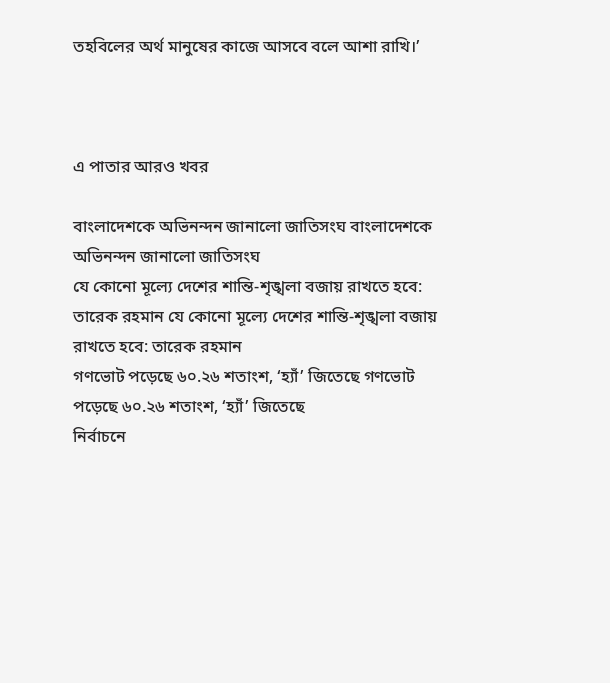তহবিলের অর্থ মানুষের কাজে আসবে বলে আশা রাখি।’



এ পাতার আরও খবর

বাংলাদেশকে অভিনন্দন জানালো জাতিসংঘ বাংলাদেশকে অভিনন্দন জানালো জাতিসংঘ
যে কোনো মূল্যে দেশের শান্তি-শৃঙ্খলা বজায় রাখতে হবে: তারেক রহমান যে কোনো মূল্যে দেশের শান্তি-শৃঙ্খলা বজায় রাখতে হবে: তারেক রহমান
গণভোট পড়েছে ৬০.২৬ শতাংশ, ‘হ্যাঁ’ জিতেছে গণভোট পড়েছে ৬০.২৬ শতাংশ, ‘হ্যাঁ’ জিতেছে
নির্বাচনে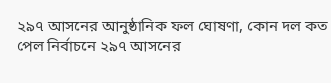২৯৭ আসনের আনুষ্ঠানিক ফল ঘোষণা, কোন দল কত পেল নির্বাচনে ২৯৭ আসনের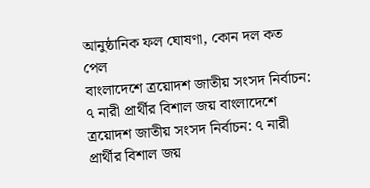আনুষ্ঠানিক ফল ঘোষণা, কোন দল কত পেল
বাংলাদেশে ত্রয়োদশ জাতীয় সংসদ নির্বাচন: ৭ নারী প্রার্থীর বিশাল জয় বাংলাদেশে ত্রয়োদশ জাতীয় সংসদ নির্বাচন: ৭ নারী প্রার্থীর বিশাল জয়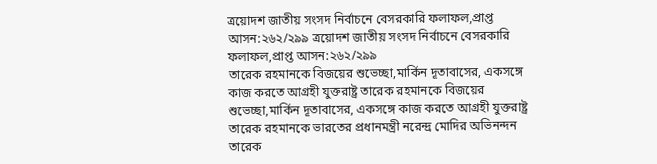ত্রয়োদশ জাতীয় সংসদ নির্বাচনে বেসরকারি ফলাফল,প্রাপ্ত আসন:২৬২/২৯৯ ত্রয়োদশ জাতীয় সংসদ নির্বাচনে বেসরকারি ফলাফল,প্রাপ্ত আসন:২৬২/২৯৯
তারেক রহমানকে বিজয়ের শুভেচ্ছা,মার্কিন দূতাবাসের, একসঙ্গে কাজ করতে আগ্রহী যুক্তরাষ্ট্র তারেক রহমানকে বিজয়ের শুভেচ্ছা,মার্কিন দূতাবাসের, একসঙ্গে কাজ করতে আগ্রহী যুক্তরাষ্ট্র
তারেক রহমানকে ভারতের প্রধানমন্ত্রী নরেন্দ্র মোদির অভিনন্দন তারেক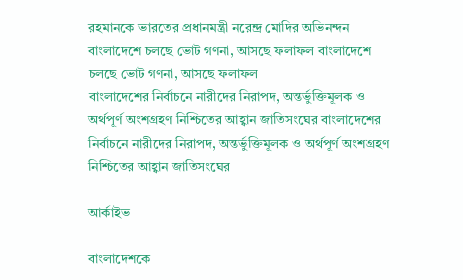রহমানকে ভারতের প্রধানমন্ত্রী নরেন্দ্র মোদির অভিনন্দন
বাংলাদেশে চলছে ভোট গণনা, আসছে ফলাফল বাংলাদেশে চলছে ভোট গণনা, আসছে ফলাফল
বাংলাদেশের নির্বাচনে নারীদের নিরাপদ, অন্তর্ভুক্তিমূলক ও অর্থপূর্ণ অংশগ্রহণ নিশ্চিতের আহ্বান জাতিসংঘের বাংলাদেশের নির্বাচনে নারীদের নিরাপদ, অন্তর্ভুক্তিমূলক ও অর্থপূর্ণ অংশগ্রহণ নিশ্চিতের আহ্বান জাতিসংঘের

আর্কাইভ

বাংলাদেশকে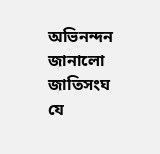অভিনন্দন জানালো জাতিসংঘ
যে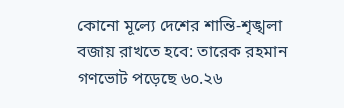কোনো মূল্যে দেশের শান্তি-শৃঙ্খলা বজায় রাখতে হবে: তারেক রহমান
গণভোট পড়েছে ৬০.২৬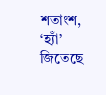শতাংশ, ‘হ্যাঁ’ জিতেছে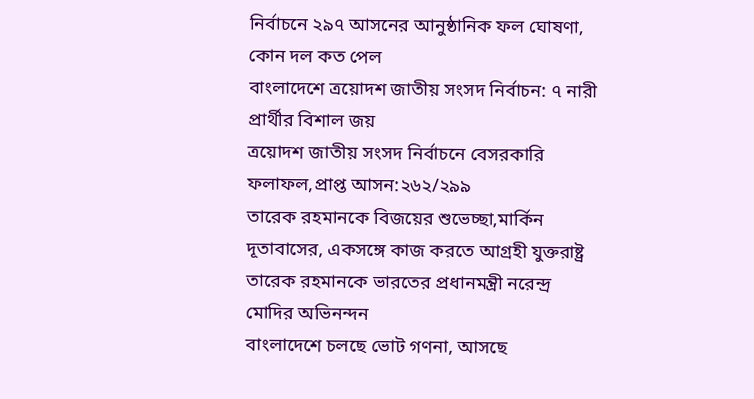নির্বাচনে ২৯৭ আসনের আনুষ্ঠানিক ফল ঘোষণা, কোন দল কত পেল
বাংলাদেশে ত্রয়োদশ জাতীয় সংসদ নির্বাচন: ৭ নারী প্রার্থীর বিশাল জয়
ত্রয়োদশ জাতীয় সংসদ নির্বাচনে বেসরকারি ফলাফল,প্রাপ্ত আসন:২৬২/২৯৯
তারেক রহমানকে বিজয়ের শুভেচ্ছা,মার্কিন দূতাবাসের, একসঙ্গে কাজ করতে আগ্রহী যুক্তরাষ্ট্র
তারেক রহমানকে ভারতের প্রধানমন্ত্রী নরেন্দ্র মোদির অভিনন্দন
বাংলাদেশে চলছে ভোট গণনা, আসছে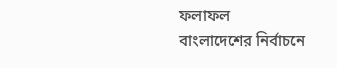ফলাফল
বাংলাদেশের নির্বাচনে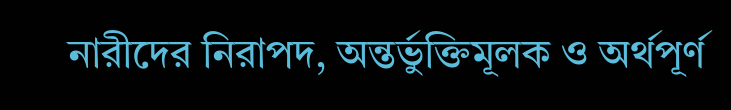নারীদের নিরাপদ, অন্তর্ভুক্তিমূলক ও অর্থপূর্ণ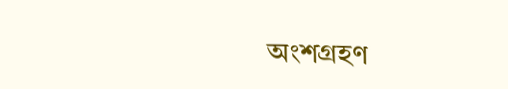অংশগ্রহণ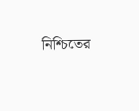নিশ্চিতের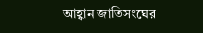আহ্বান জাতিসংঘের